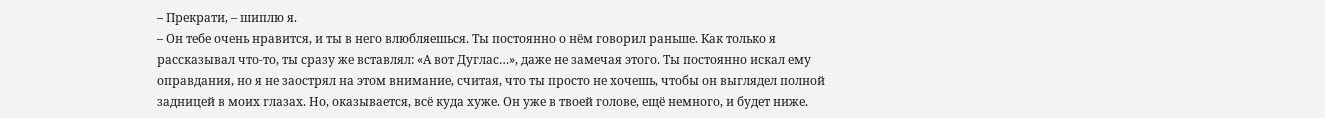– Прекрати, – шиплю я.
– Он тебе очень нравится, и ты в него влюбляешься. Ты постоянно о нём говорил раньше. Как только я рассказывал что-то, ты сразу же вставлял: «А вот Дуглас…», даже не замечая этого. Ты постоянно искал ему оправдания, но я не заострял на этом внимание, считая, что ты просто не хочешь, чтобы он выглядел полной задницей в моих глазах. Но, оказывается, всё куда хуже. Он уже в твоей голове, ещё немного, и будет ниже.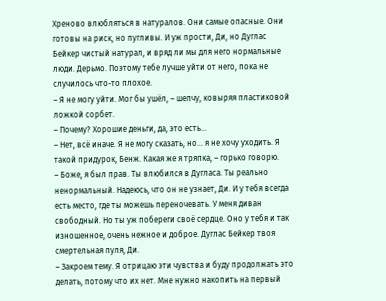Хреново влюбляться в натуралов. Они самые опасные. Они готовы на риск, но пугливы. И уж прости, Ди, но Дуглас Бейкер чистый натурал, и вряд ли мы для него нормальные люди. Дерьмо. Поэтому тебе лучше уйти от него, пока не случилось что-то плохое.
– Я не могу уйти. Мог бы ушёл, – шепчу, ковыряя пластиковой ложкой сорбет.
– Почему? Хорошие деньги, да, это есть…
– Нет, всё иначе. Я не могу сказать, но… я не хочу уходить. Я такой придурок, Бенж. Какая же я тряпка, – горько говорю.
– Боже, я был прав. Ты влюбился в Дугласа. Ты реально ненормальный. Надеюсь, что он не узнает, Ди. И у тебя всегда есть место, где ты можешь переночевать. У меня диван свободный. Но ты уж побереги своё сердце. Оно у тебя и так изношенное, очень нежное и доброе. Дуглас Бейкер твоя смертельная пуля, Ди.
– Закроем тему. Я отрицаю эти чувства и буду продолжать это делать, потому что их нет. Мне нужно накопить на первый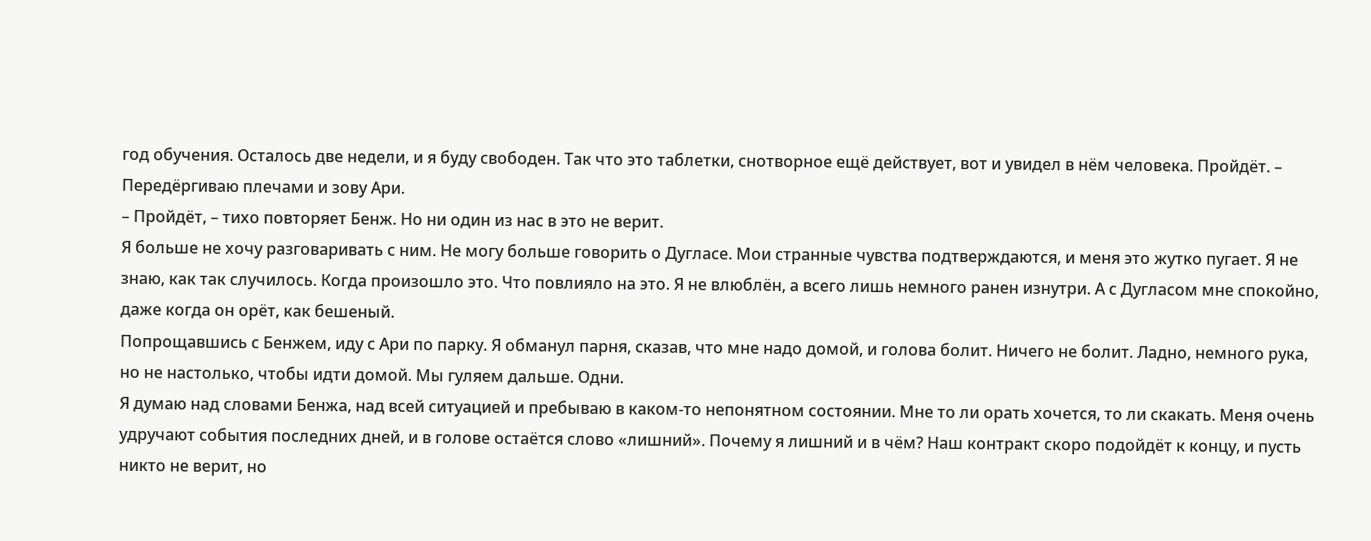год обучения. Осталось две недели, и я буду свободен. Так что это таблетки, снотворное ещё действует, вот и увидел в нём человека. Пройдёт. – Передёргиваю плечами и зову Ари.
– Пройдёт, – тихо повторяет Бенж. Но ни один из нас в это не верит.
Я больше не хочу разговаривать с ним. Не могу больше говорить о Дугласе. Мои странные чувства подтверждаются, и меня это жутко пугает. Я не знаю, как так случилось. Когда произошло это. Что повлияло на это. Я не влюблён, а всего лишь немного ранен изнутри. А с Дугласом мне спокойно, даже когда он орёт, как бешеный.
Попрощавшись с Бенжем, иду с Ари по парку. Я обманул парня, сказав, что мне надо домой, и голова болит. Ничего не болит. Ладно, немного рука, но не настолько, чтобы идти домой. Мы гуляем дальше. Одни.
Я думаю над словами Бенжа, над всей ситуацией и пребываю в каком-то непонятном состоянии. Мне то ли орать хочется, то ли скакать. Меня очень удручают события последних дней, и в голове остаётся слово «лишний». Почему я лишний и в чём? Наш контракт скоро подойдёт к концу, и пусть никто не верит, но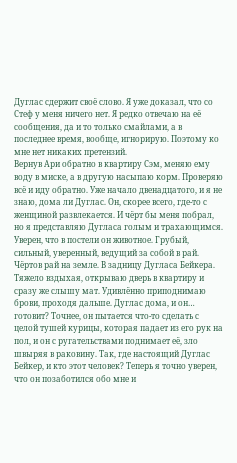Дуглас сдержит своё слово. Я уже доказал, что со Стеф у меня ничего нет. Я редко отвечаю на её сообщения, да и то только смайлами, а в последнее время, вообще, игнорирую. Поэтому ко мне нет никаких претензий.
Вернув Ари обратно в квартиру Сэм, меняю ему воду в миске, а в другую насыпаю корм. Проверяю всё и иду обратно. Уже начало двенадцатого, и я не знаю, дома ли Дуглас. Он, скорее всего, где-то с женщиной развлекается. И чёрт бы меня побрал, но я представляю Дугласа голым и трахающимся. Уверен, что в постели он животное. Грубый, сильный, уверенный, ведущий за собой в рай. Чёртов рай на земле. В задницу Дугласа Бейкера.
Тяжело вздыхая, открываю дверь в квартиру и сразу же слышу мат. Удивлённо приподнимаю брови, проходя дальше. Дуглас дома, и он… готовит? Точнее, он пытается что-то сделать с целой тушей курицы, которая падает из его рук на пол, и он с ругательствами поднимает её, зло швыряя в раковину. Так, где настоящий Дуглас Бейкер, и кто этот человек? Теперь я точно уверен, что он позаботился обо мне и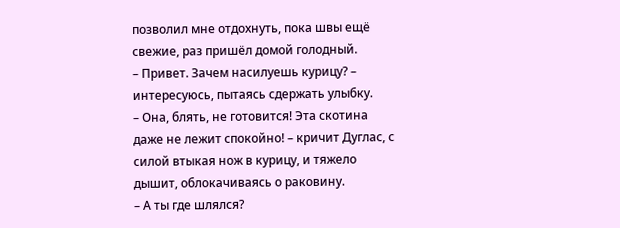позволил мне отдохнуть, пока швы ещё свежие, раз пришёл домой голодный.
– Привет. Зачем насилуешь курицу? – интересуюсь, пытаясь сдержать улыбку.
– Она, блять, не готовится! Эта скотина даже не лежит спокойно! – кричит Дуглас, с силой втыкая нож в курицу, и тяжело дышит, облокачиваясь о раковину.
– А ты где шлялся?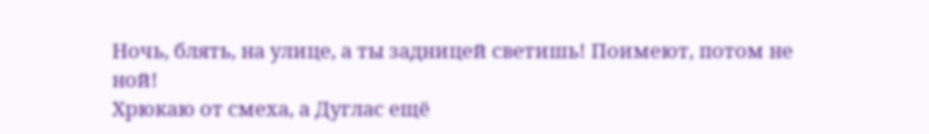Ночь, блять, на улице, а ты задницей светишь! Поимеют, потом не ной!
Хрюкаю от смеха, а Дуглас ещё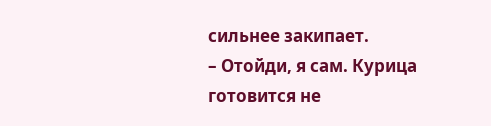сильнее закипает.
– Отойди, я сам. Курица готовится не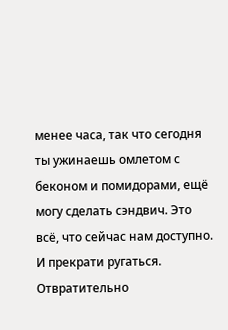менее часа, так что сегодня ты ужинаешь омлетом с беконом и помидорами, ещё могу сделать сэндвич. Это всё, что сейчас нам доступно. И прекрати ругаться. Отвратительно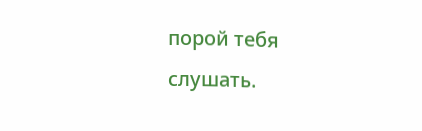порой тебя слушать.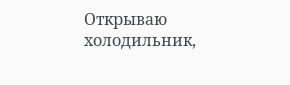Открываю холодильник,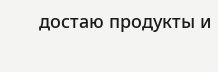достаю продукты и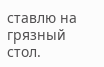ставлю на грязный стол.